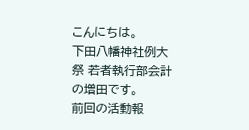こんにちは。
下田八幡神社例大祭 若者執行部会計の増田です。
前回の活動報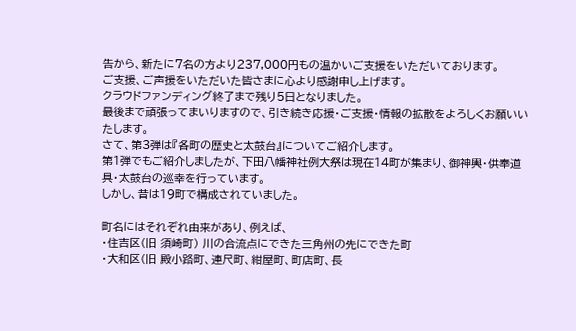告から、新たに7名の方より237,000円もの温かいご支援をいただいております。
ご支援、ご声援をいただいた皆さまに心より感謝申し上げます。
クラウドファンディング終了まで残り5日となりました。
最後まで頑張ってまいりますので、引き続き応援・ご支援・情報の拡散をよろしくお願いいたします。
さて、第3弾は『各町の歴史と太鼓台』についてご紹介します。
第1弾でもご紹介しましたが、下田八幡神社例大祭は現在14町が集まり、御神輿・供奉道具・太鼓台の巡幸を行っています。
しかし、昔は19町で構成されていました。

町名にはそれぞれ由来があり、例えば、
・住吉区(旧 須崎町) 川の合流点にできた三角州の先にできた町
・大和区(旧 殿小路町、連尺町、紺屋町、町店町、長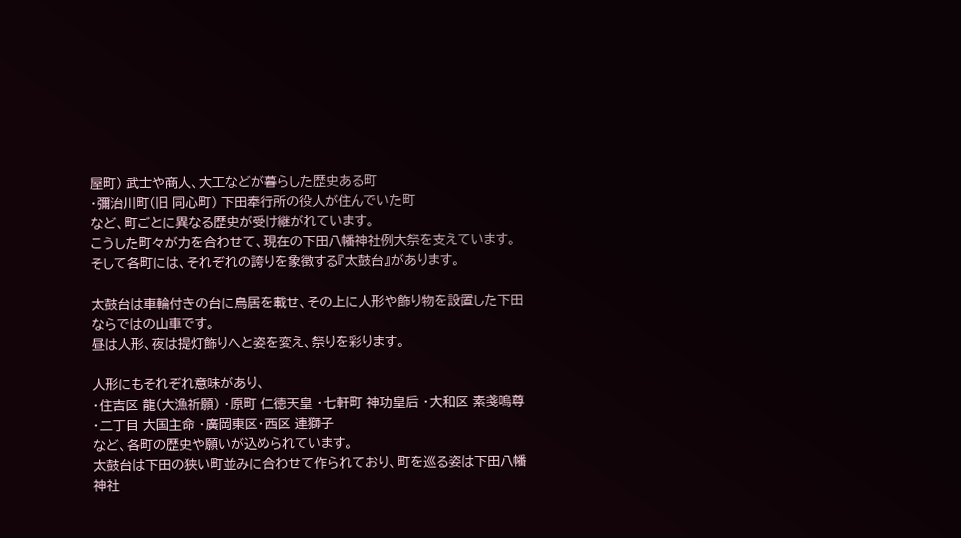屋町) 武士や商人、大工などが暮らした歴史ある町
・彌治川町(旧 同心町) 下田奉行所の役人が住んでいた町
など、町ごとに異なる歴史が受け継がれています。
こうした町々が力を合わせて、現在の下田八幡神社例大祭を支えています。
そして各町には、それぞれの誇りを象徴する『太鼓台』があります。

太鼓台は車輪付きの台に鳥居を載せ、その上に人形や飾り物を設置した下田ならではの山車です。
昼は人形、夜は提灯飾りへと姿を変え、祭りを彩ります。

人形にもそれぞれ意味があり、
・住吉区 龍(大漁祈願) ・原町 仁徳天皇 ・七軒町 神功皇后 ・大和区 素戔嗚尊 ・二丁目 大国主命 ・廣岡東区・西区 連獅子
など、各町の歴史や願いが込められています。
太鼓台は下田の狭い町並みに合わせて作られており、町を巡る姿は下田八幡神社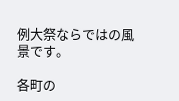例大祭ならではの風景です。

各町の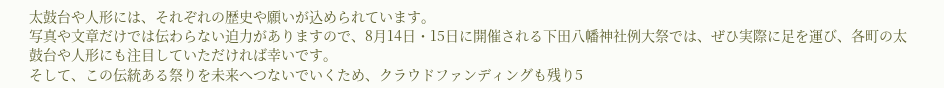太鼓台や人形には、それぞれの歴史や願いが込められています。
写真や文章だけでは伝わらない迫力がありますので、8月14日・15日に開催される下田八幡神社例大祭では、ぜひ実際に足を運び、各町の太鼓台や人形にも注目していただければ幸いです。
そして、この伝統ある祭りを未来へつないでいくため、クラウドファンディングも残り5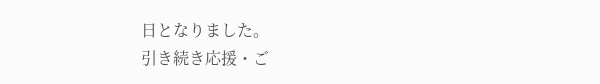日となりました。
引き続き応援・ご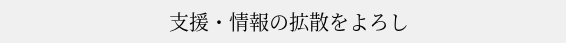支援・情報の拡散をよろし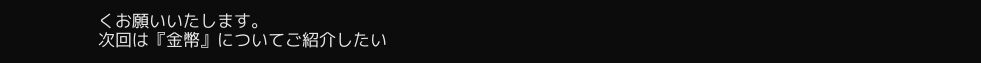くお願いいたします。
次回は『金幣』についてご紹介したい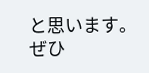と思います。
ぜひ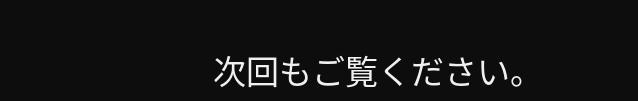次回もご覧ください。